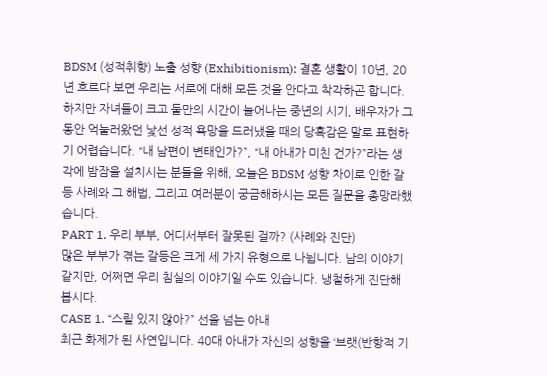BDSM (성적취향) 노출 성향 (Exhibitionism): 결혼 생활이 10년, 20년 흐르다 보면 우리는 서로에 대해 모든 것을 안다고 착각하곤 합니다. 하지만 자녀들이 크고 둘만의 시간이 늘어나는 중년의 시기, 배우자가 그동안 억눌러왔던 낯선 성적 욕망을 드러냈을 때의 당혹감은 말로 표현하기 어렵습니다. “내 남편이 변태인가?”, “내 아내가 미친 건가?”라는 생각에 밤잠을 설치시는 분들을 위해, 오늘은 BDSM 성향 차이로 인한 갈등 사례와 그 해법, 그리고 여러분이 궁금해하시는 모든 질문을 총망라했습니다.
PART 1. 우리 부부, 어디서부터 잘못된 걸까? (사례와 진단)
많은 부부가 겪는 갈등은 크게 세 가지 유형으로 나뉩니다. 남의 이야기 같지만, 어쩌면 우리 침실의 이야기일 수도 있습니다. 냉철하게 진단해 봅시다.
CASE 1. “스릴 있지 않아?” 선을 넘는 아내
최근 화제가 된 사연입니다. 40대 아내가 자신의 성향을 ‘브랫(반항적 기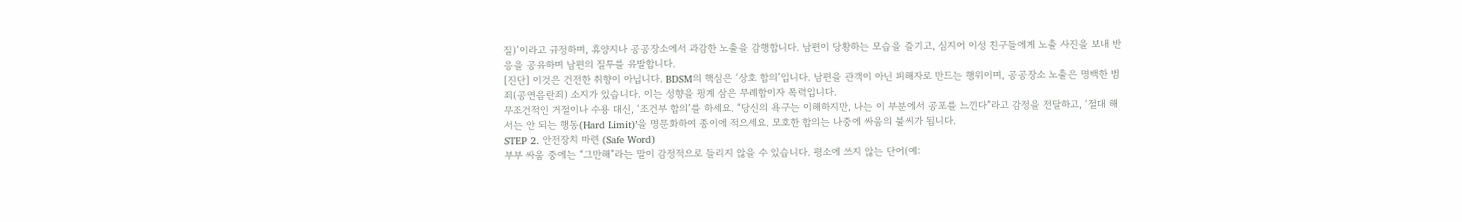질)’이라고 규정하며, 휴양지나 공공장소에서 과감한 노출을 감행합니다. 남편이 당황하는 모습을 즐기고, 심지어 이성 친구들에게 노출 사진을 보내 반응을 공유하며 남편의 질투를 유발합니다.
[진단] 이것은 건전한 취향이 아닙니다. BDSM의 핵심은 ‘상호 합의’입니다. 남편을 관객이 아닌 피해자로 만드는 행위이며, 공공장소 노출은 명백한 범죄(공연음란죄) 소지가 있습니다. 이는 성향을 핑계 삼은 무례함이자 폭력입니다.
무조건적인 거절이나 수용 대신, ‘조건부 합의’를 하세요. “당신의 욕구는 이해하지만, 나는 이 부분에서 공포를 느낀다”라고 감정을 전달하고, ‘절대 해서는 안 되는 행동(Hard Limit)’을 명문화하여 종이에 적으세요. 모호한 합의는 나중에 싸움의 불씨가 됩니다.
STEP 2. 안전장치 마련 (Safe Word)
부부 싸움 중에는 “그만해”라는 말이 감정적으로 들리지 않을 수 있습니다. 평소에 쓰지 않는 단어(예: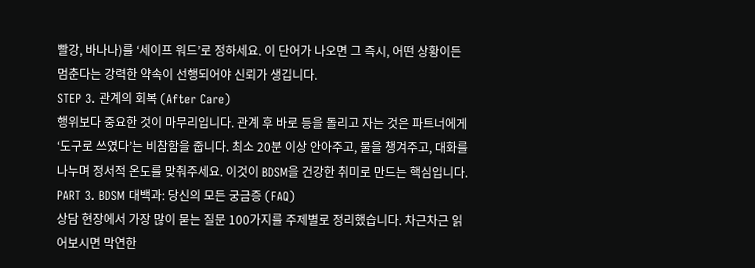빨강, 바나나)를 ‘세이프 워드’로 정하세요. 이 단어가 나오면 그 즉시, 어떤 상황이든 멈춘다는 강력한 약속이 선행되어야 신뢰가 생깁니다.
STEP 3. 관계의 회복 (After Care)
행위보다 중요한 것이 마무리입니다. 관계 후 바로 등을 돌리고 자는 것은 파트너에게 ‘도구로 쓰였다’는 비참함을 줍니다. 최소 20분 이상 안아주고, 물을 챙겨주고, 대화를 나누며 정서적 온도를 맞춰주세요. 이것이 BDSM을 건강한 취미로 만드는 핵심입니다.
PART 3. BDSM 대백과: 당신의 모든 궁금증 (FAQ)
상담 현장에서 가장 많이 묻는 질문 100가지를 주제별로 정리했습니다. 차근차근 읽어보시면 막연한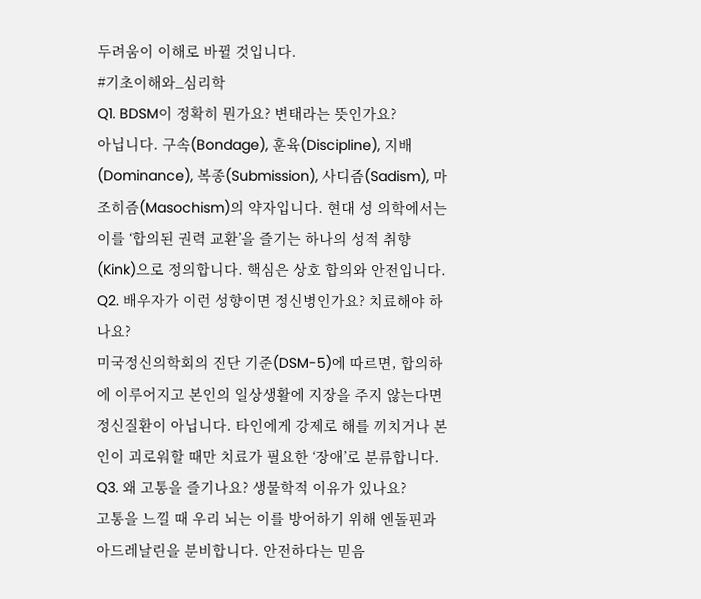두려움이 이해로 바뀔 것입니다.
#기초이해와_심리학
Q1. BDSM이 정확히 뭔가요? 변태라는 뜻인가요?
아닙니다. 구속(Bondage), 훈육(Discipline), 지배(Dominance), 복종(Submission), 사디즘(Sadism), 마조히즘(Masochism)의 약자입니다. 현대 성 의학에서는 이를 ‘합의된 권력 교환’을 즐기는 하나의 성적 취향(Kink)으로 정의합니다. 핵심은 상호 합의와 안전입니다.
Q2. 배우자가 이런 성향이면 정신병인가요? 치료해야 하나요?
미국정신의학회의 진단 기준(DSM-5)에 따르면, 합의하에 이루어지고 본인의 일상생활에 지장을 주지 않는다면 정신질환이 아닙니다. 타인에게 강제로 해를 끼치거나 본인이 괴로워할 때만 치료가 필요한 ‘장애’로 분류합니다.
Q3. 왜 고통을 즐기나요? 생물학적 이유가 있나요?
고통을 느낄 때 우리 뇌는 이를 방어하기 위해 엔돌핀과 아드레날린을 분비합니다. 안전하다는 믿음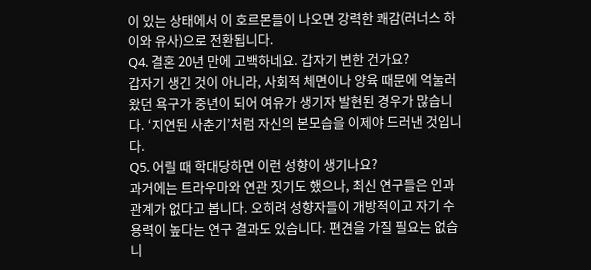이 있는 상태에서 이 호르몬들이 나오면 강력한 쾌감(러너스 하이와 유사)으로 전환됩니다.
Q4. 결혼 20년 만에 고백하네요. 갑자기 변한 건가요?
갑자기 생긴 것이 아니라, 사회적 체면이나 양육 때문에 억눌러왔던 욕구가 중년이 되어 여유가 생기자 발현된 경우가 많습니다. ‘지연된 사춘기’처럼 자신의 본모습을 이제야 드러낸 것입니다.
Q5. 어릴 때 학대당하면 이런 성향이 생기나요?
과거에는 트라우마와 연관 짓기도 했으나, 최신 연구들은 인과관계가 없다고 봅니다. 오히려 성향자들이 개방적이고 자기 수용력이 높다는 연구 결과도 있습니다. 편견을 가질 필요는 없습니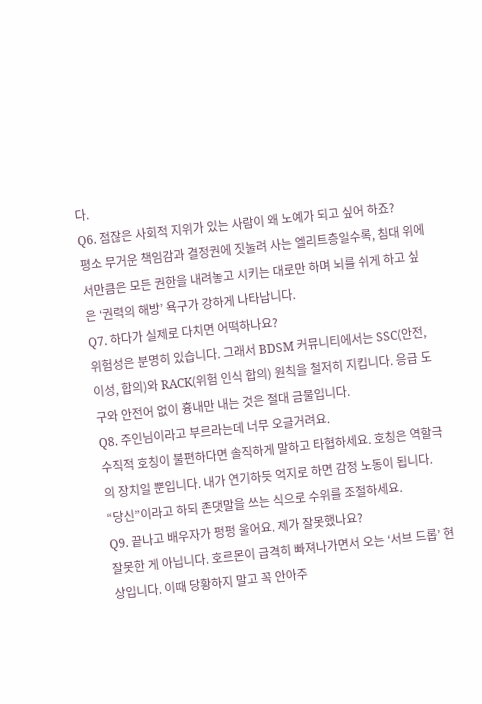다.
Q6. 점잖은 사회적 지위가 있는 사람이 왜 노예가 되고 싶어 하죠?
평소 무거운 책임감과 결정권에 짓눌려 사는 엘리트층일수록, 침대 위에서만큼은 모든 권한을 내려놓고 시키는 대로만 하며 뇌를 쉬게 하고 싶은 ‘권력의 해방’ 욕구가 강하게 나타납니다.
Q7. 하다가 실제로 다치면 어떡하나요?
위험성은 분명히 있습니다. 그래서 BDSM 커뮤니티에서는 SSC(안전, 이성, 합의)와 RACK(위험 인식 합의) 원칙을 철저히 지킵니다. 응급 도구와 안전어 없이 흉내만 내는 것은 절대 금물입니다.
Q8. 주인님이라고 부르라는데 너무 오글거려요.
수직적 호칭이 불편하다면 솔직하게 말하고 타협하세요. 호칭은 역할극의 장치일 뿐입니다. 내가 연기하듯 억지로 하면 감정 노동이 됩니다. “당신”이라고 하되 존댓말을 쓰는 식으로 수위를 조절하세요.
Q9. 끝나고 배우자가 펑펑 울어요. 제가 잘못했나요?
잘못한 게 아닙니다. 호르몬이 급격히 빠져나가면서 오는 ‘서브 드롭’ 현상입니다. 이때 당황하지 말고 꼭 안아주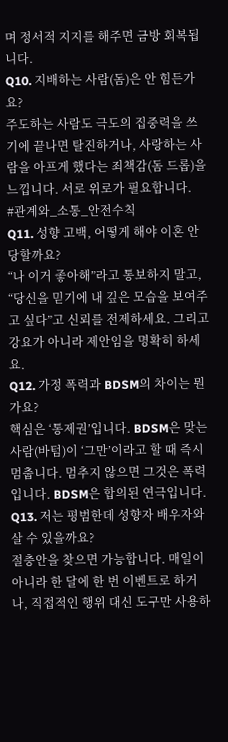며 정서적 지지를 해주면 금방 회복됩니다.
Q10. 지배하는 사람(돔)은 안 힘든가요?
주도하는 사람도 극도의 집중력을 쓰기에 끝나면 탈진하거나, 사랑하는 사람을 아프게 했다는 죄책감(돔 드롭)을 느낍니다. 서로 위로가 필요합니다.
#관계와_소통_안전수칙
Q11. 성향 고백, 어떻게 해야 이혼 안 당할까요?
“나 이거 좋아해”라고 통보하지 말고, “당신을 믿기에 내 깊은 모습을 보여주고 싶다”고 신뢰를 전제하세요. 그리고 강요가 아니라 제안임을 명확히 하세요.
Q12. 가정 폭력과 BDSM의 차이는 뭔가요?
핵심은 ‘통제권’입니다. BDSM은 맞는 사람(바텀)이 ‘그만’이라고 할 때 즉시 멈춥니다. 멈추지 않으면 그것은 폭력입니다. BDSM은 합의된 연극입니다.
Q13. 저는 평범한데 성향자 배우자와 살 수 있을까요?
절충안을 찾으면 가능합니다. 매일이 아니라 한 달에 한 번 이벤트로 하거나, 직접적인 행위 대신 도구만 사용하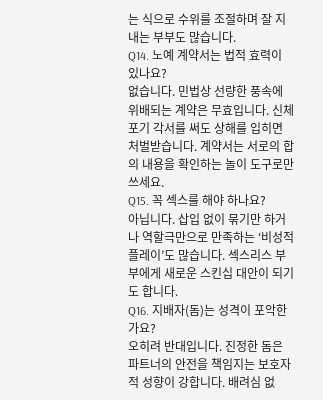는 식으로 수위를 조절하며 잘 지내는 부부도 많습니다.
Q14. 노예 계약서는 법적 효력이 있나요?
없습니다. 민법상 선량한 풍속에 위배되는 계약은 무효입니다. 신체 포기 각서를 써도 상해를 입히면 처벌받습니다. 계약서는 서로의 합의 내용을 확인하는 놀이 도구로만 쓰세요.
Q15. 꼭 섹스를 해야 하나요?
아닙니다. 삽입 없이 묶기만 하거나 역할극만으로 만족하는 ‘비성적 플레이’도 많습니다. 섹스리스 부부에게 새로운 스킨십 대안이 되기도 합니다.
Q16. 지배자(돔)는 성격이 포악한가요?
오히려 반대입니다. 진정한 돔은 파트너의 안전을 책임지는 보호자적 성향이 강합니다. 배려심 없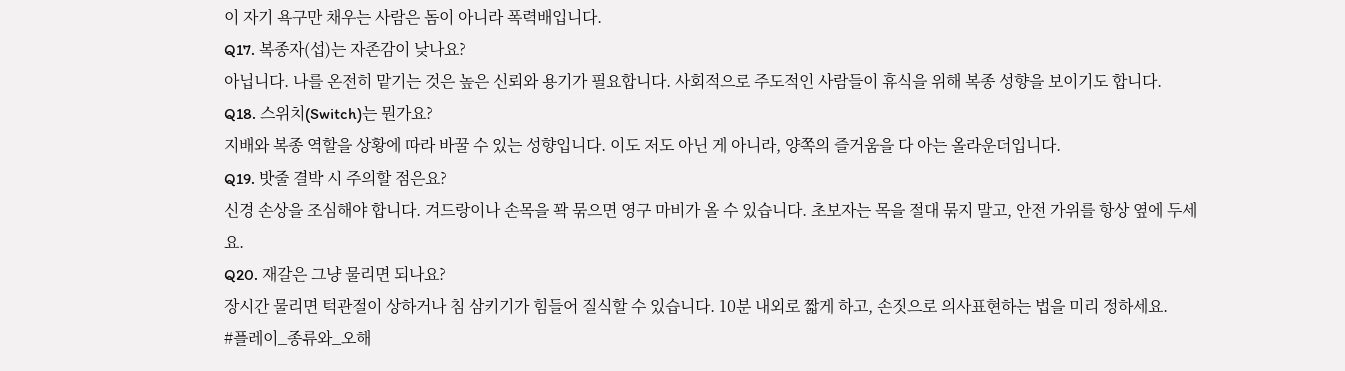이 자기 욕구만 채우는 사람은 돔이 아니라 폭력배입니다.
Q17. 복종자(섭)는 자존감이 낮나요?
아닙니다. 나를 온전히 맡기는 것은 높은 신뢰와 용기가 필요합니다. 사회적으로 주도적인 사람들이 휴식을 위해 복종 성향을 보이기도 합니다.
Q18. 스위치(Switch)는 뭔가요?
지배와 복종 역할을 상황에 따라 바꿀 수 있는 성향입니다. 이도 저도 아닌 게 아니라, 양쪽의 즐거움을 다 아는 올라운더입니다.
Q19. 밧줄 결박 시 주의할 점은요?
신경 손상을 조심해야 합니다. 겨드랑이나 손목을 꽉 묶으면 영구 마비가 올 수 있습니다. 초보자는 목을 절대 묶지 말고, 안전 가위를 항상 옆에 두세요.
Q20. 재갈은 그냥 물리면 되나요?
장시간 물리면 턱관절이 상하거나 침 삼키기가 힘들어 질식할 수 있습니다. 10분 내외로 짧게 하고, 손짓으로 의사표현하는 법을 미리 정하세요.
#플레이_종류와_오해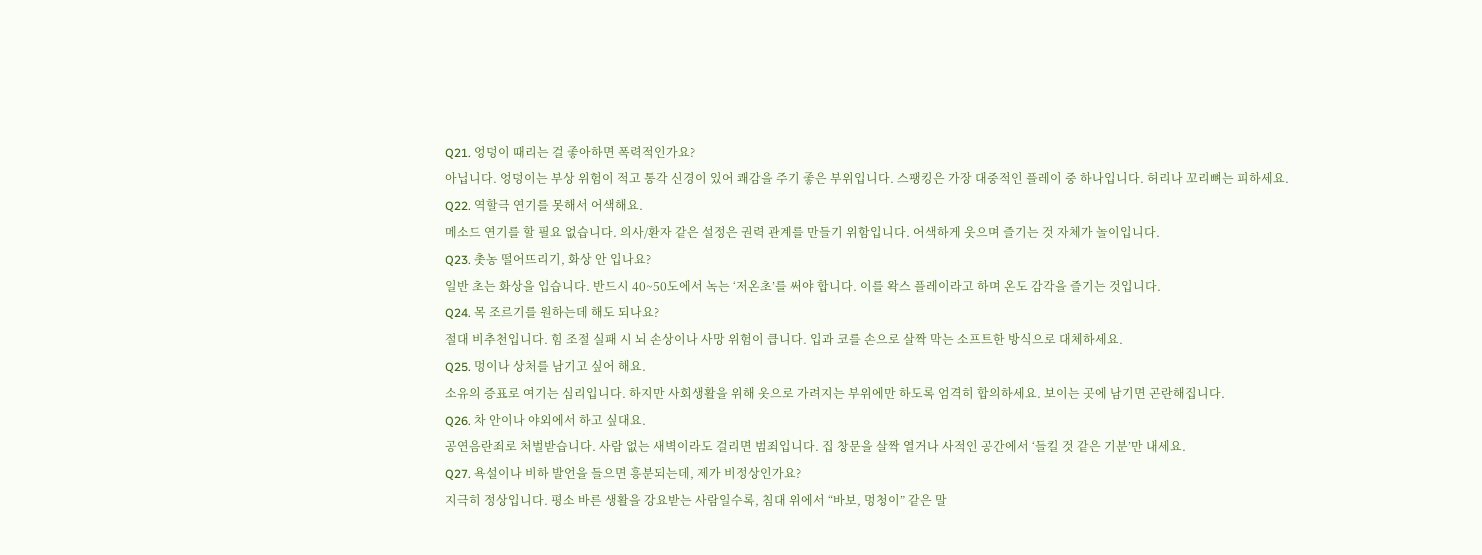Q21. 엉덩이 때리는 걸 좋아하면 폭력적인가요?
아닙니다. 엉덩이는 부상 위험이 적고 통각 신경이 있어 쾌감을 주기 좋은 부위입니다. 스팽킹은 가장 대중적인 플레이 중 하나입니다. 허리나 꼬리뼈는 피하세요.
Q22. 역할극 연기를 못해서 어색해요.
메소드 연기를 할 필요 없습니다. 의사/환자 같은 설정은 권력 관계를 만들기 위함입니다. 어색하게 웃으며 즐기는 것 자체가 놀이입니다.
Q23. 촛농 떨어뜨리기, 화상 안 입나요?
일반 초는 화상을 입습니다. 반드시 40~50도에서 녹는 ‘저온초’를 써야 합니다. 이를 왁스 플레이라고 하며 온도 감각을 즐기는 것입니다.
Q24. 목 조르기를 원하는데 해도 되나요?
절대 비추천입니다. 힘 조절 실패 시 뇌 손상이나 사망 위험이 큽니다. 입과 코를 손으로 살짝 막는 소프트한 방식으로 대체하세요.
Q25. 멍이나 상처를 남기고 싶어 해요.
소유의 증표로 여기는 심리입니다. 하지만 사회생활을 위해 옷으로 가려지는 부위에만 하도록 엄격히 합의하세요. 보이는 곳에 남기면 곤란해집니다.
Q26. 차 안이나 야외에서 하고 싶대요.
공연음란죄로 처벌받습니다. 사람 없는 새벽이라도 걸리면 범죄입니다. 집 창문을 살짝 열거나 사적인 공간에서 ‘들킬 것 같은 기분’만 내세요.
Q27. 욕설이나 비하 발언을 들으면 흥분되는데, 제가 비정상인가요?
지극히 정상입니다. 평소 바른 생활을 강요받는 사람일수록, 침대 위에서 “바보, 멍청이” 같은 말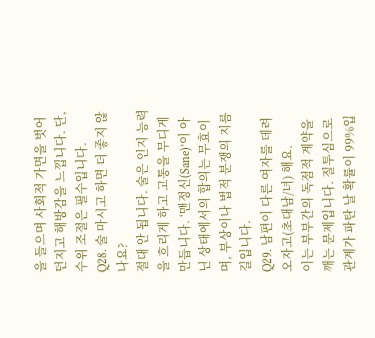을 들으며 사회적 가면을 벗어던지고 해방감을 느낍니다. 단, 수위 조절은 필수입니다.
Q28. 술 마시고 하면 더 좋지 않나요?
절대 안 됩니다. 술은 인지 능력을 흐리게 하고 고통을 무디게 만듭니다. ‘맨정신(Sane)’이 아닌 상태에서의 합의는 무효이며, 부상이나 법적 분쟁의 지름길입니다.
Q29. 남편이 다른 여자를 데려오자고(초대남/녀) 해요.
이는 부부간의 독점적 계약을 깨는 문제입니다. 질투심으로 관계가 파탄 날 확률이 99%입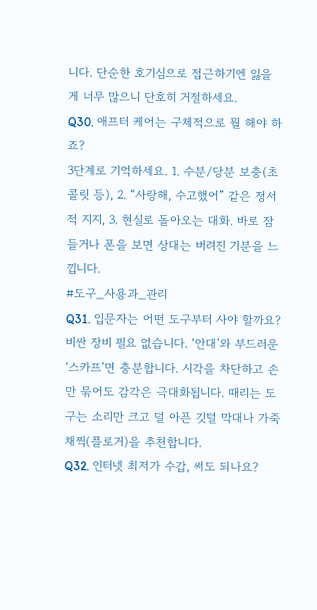니다. 단순한 호기심으로 접근하기엔 잃을 게 너무 많으니 단호히 거절하세요.
Q30. 애프터 케어는 구체적으로 뭘 해야 하죠?
3단계로 기억하세요. 1. 수분/당분 보충(초콜릿 등), 2. “사랑해, 수고했어” 같은 정서적 지지, 3. 현실로 돌아오는 대화. 바로 잠들거나 폰을 보면 상대는 버려진 기분을 느낍니다.
#도구_사용과_관리
Q31. 입문자는 어떤 도구부터 사야 할까요?
비싼 장비 필요 없습니다. ‘안대’와 부드러운 ‘스카프’면 충분합니다. 시각을 차단하고 손만 묶어도 감각은 극대화됩니다. 때리는 도구는 소리만 크고 덜 아픈 깃털 막대나 가죽 채찍(플로거)을 추천합니다.
Q32. 인터넷 최저가 수갑, 써도 되나요?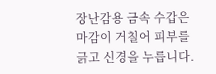장난감용 금속 수갑은 마감이 거칠어 피부를 긁고 신경을 누릅니다.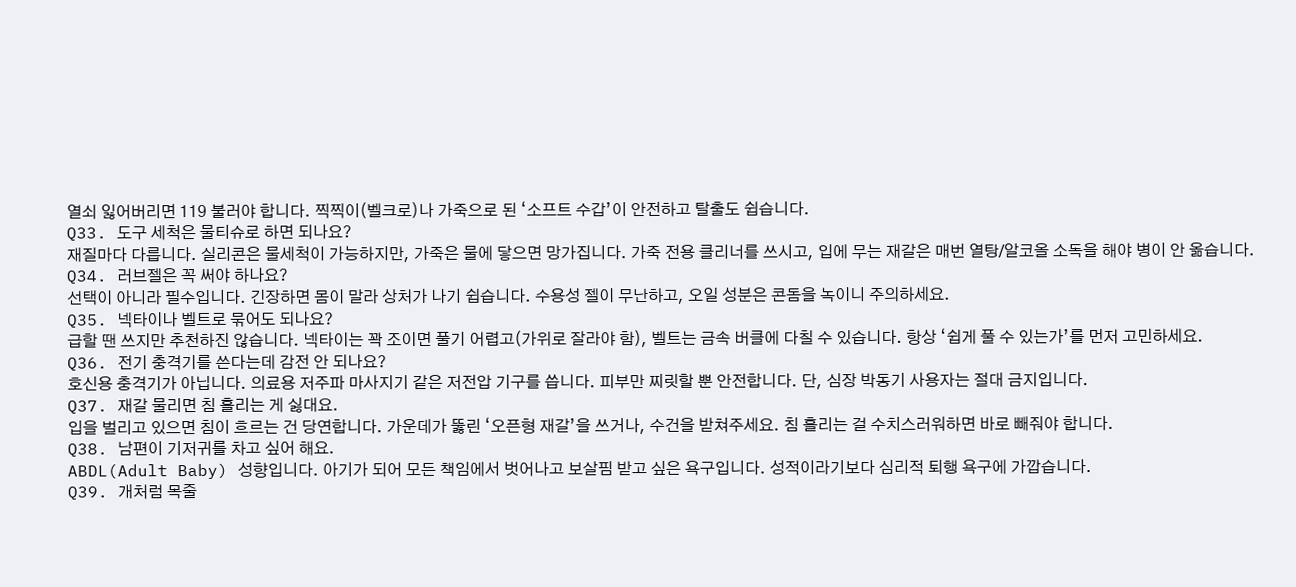열쇠 잃어버리면 119 불러야 합니다. 찍찍이(벨크로)나 가죽으로 된 ‘소프트 수갑’이 안전하고 탈출도 쉽습니다.
Q33. 도구 세척은 물티슈로 하면 되나요?
재질마다 다릅니다. 실리콘은 물세척이 가능하지만, 가죽은 물에 닿으면 망가집니다. 가죽 전용 클리너를 쓰시고, 입에 무는 재갈은 매번 열탕/알코올 소독을 해야 병이 안 옮습니다.
Q34. 러브젤은 꼭 써야 하나요?
선택이 아니라 필수입니다. 긴장하면 몸이 말라 상처가 나기 쉽습니다. 수용성 젤이 무난하고, 오일 성분은 콘돔을 녹이니 주의하세요.
Q35. 넥타이나 벨트로 묶어도 되나요?
급할 땐 쓰지만 추천하진 않습니다. 넥타이는 꽉 조이면 풀기 어렵고(가위로 잘라야 함), 벨트는 금속 버클에 다칠 수 있습니다. 항상 ‘쉽게 풀 수 있는가’를 먼저 고민하세요.
Q36. 전기 충격기를 쓴다는데 감전 안 되나요?
호신용 충격기가 아닙니다. 의료용 저주파 마사지기 같은 저전압 기구를 씁니다. 피부만 찌릿할 뿐 안전합니다. 단, 심장 박동기 사용자는 절대 금지입니다.
Q37. 재갈 물리면 침 흘리는 게 싫대요.
입을 벌리고 있으면 침이 흐르는 건 당연합니다. 가운데가 뚫린 ‘오픈형 재갈’을 쓰거나, 수건을 받쳐주세요. 침 흘리는 걸 수치스러워하면 바로 빼줘야 합니다.
Q38. 남편이 기저귀를 차고 싶어 해요.
ABDL(Adult Baby) 성향입니다. 아기가 되어 모든 책임에서 벗어나고 보살핌 받고 싶은 욕구입니다. 성적이라기보다 심리적 퇴행 욕구에 가깝습니다.
Q39. 개처럼 목줄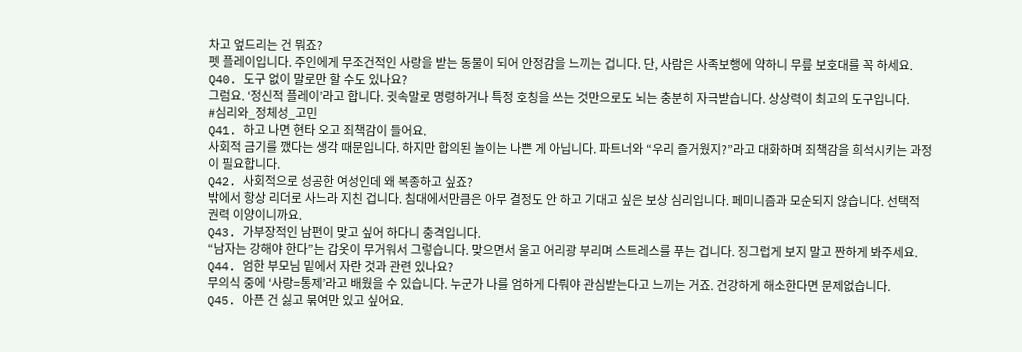차고 엎드리는 건 뭐죠?
펫 플레이입니다. 주인에게 무조건적인 사랑을 받는 동물이 되어 안정감을 느끼는 겁니다. 단, 사람은 사족보행에 약하니 무릎 보호대를 꼭 하세요.
Q40. 도구 없이 말로만 할 수도 있나요?
그럼요. ‘정신적 플레이’라고 합니다. 귓속말로 명령하거나 특정 호칭을 쓰는 것만으로도 뇌는 충분히 자극받습니다. 상상력이 최고의 도구입니다.
#심리와_정체성_고민
Q41. 하고 나면 현타 오고 죄책감이 들어요.
사회적 금기를 깼다는 생각 때문입니다. 하지만 합의된 놀이는 나쁜 게 아닙니다. 파트너와 “우리 즐거웠지?”라고 대화하며 죄책감을 희석시키는 과정이 필요합니다.
Q42. 사회적으로 성공한 여성인데 왜 복종하고 싶죠?
밖에서 항상 리더로 사느라 지친 겁니다. 침대에서만큼은 아무 결정도 안 하고 기대고 싶은 보상 심리입니다. 페미니즘과 모순되지 않습니다. 선택적 권력 이양이니까요.
Q43. 가부장적인 남편이 맞고 싶어 하다니 충격입니다.
“남자는 강해야 한다”는 갑옷이 무거워서 그렇습니다. 맞으면서 울고 어리광 부리며 스트레스를 푸는 겁니다. 징그럽게 보지 말고 짠하게 봐주세요.
Q44. 엄한 부모님 밑에서 자란 것과 관련 있나요?
무의식 중에 ‘사랑=통제’라고 배웠을 수 있습니다. 누군가 나를 엄하게 다뤄야 관심받는다고 느끼는 거죠. 건강하게 해소한다면 문제없습니다.
Q45. 아픈 건 싫고 묶여만 있고 싶어요.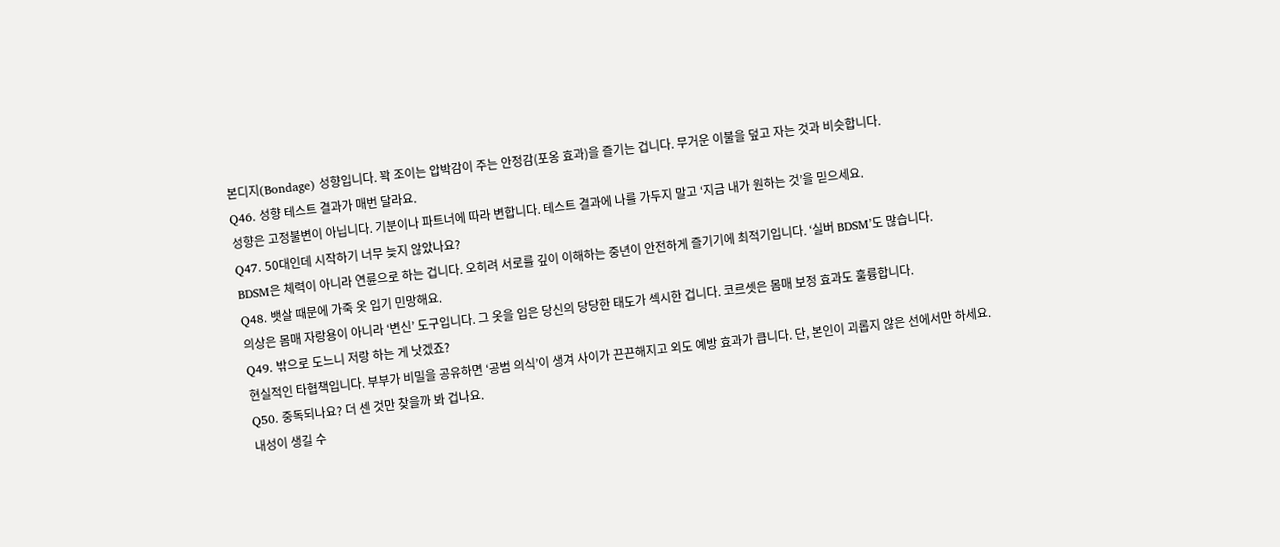본디지(Bondage) 성향입니다. 꽉 조이는 압박감이 주는 안정감(포옹 효과)을 즐기는 겁니다. 무거운 이불을 덮고 자는 것과 비슷합니다.
Q46. 성향 테스트 결과가 매번 달라요.
성향은 고정불변이 아닙니다. 기분이나 파트너에 따라 변합니다. 테스트 결과에 나를 가두지 말고 ‘지금 내가 원하는 것’을 믿으세요.
Q47. 50대인데 시작하기 너무 늦지 않았나요?
BDSM은 체력이 아니라 연륜으로 하는 겁니다. 오히려 서로를 깊이 이해하는 중년이 안전하게 즐기기에 최적기입니다. ‘실버 BDSM’도 많습니다.
Q48. 뱃살 때문에 가죽 옷 입기 민망해요.
의상은 몸매 자랑용이 아니라 ‘변신’ 도구입니다. 그 옷을 입은 당신의 당당한 태도가 섹시한 겁니다. 코르셋은 몸매 보정 효과도 훌륭합니다.
Q49. 밖으로 도느니 저랑 하는 게 낫겠죠?
현실적인 타협책입니다. 부부가 비밀을 공유하면 ‘공범 의식’이 생겨 사이가 끈끈해지고 외도 예방 효과가 큽니다. 단, 본인이 괴롭지 않은 선에서만 하세요.
Q50. 중독되나요? 더 센 것만 찾을까 봐 겁나요.
내성이 생길 수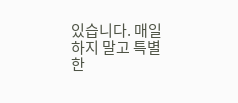있습니다. 매일 하지 말고 특별한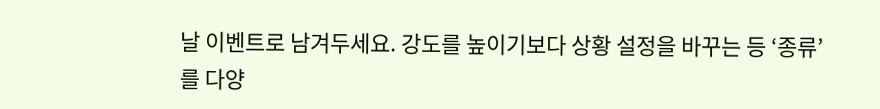날 이벤트로 남겨두세요. 강도를 높이기보다 상황 설정을 바꾸는 등 ‘종류’를 다양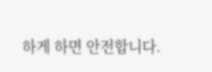하게 하면 안전합니다.